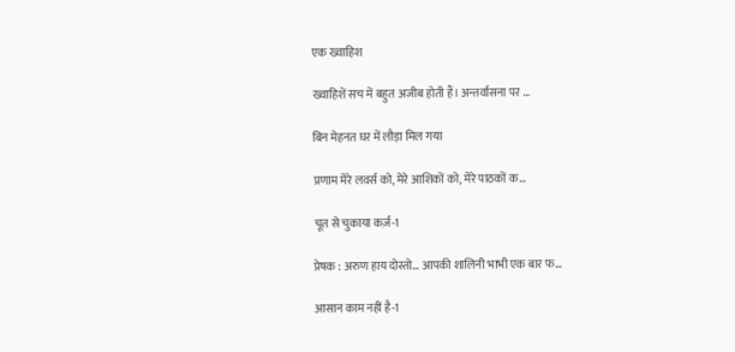एक ख्वाहिश

ख्वाहिशें सच में बहुत अजीब होती हैं। अन्तर्वासना पर …

बिन मेहनत घर में लौड़ा मिल गया

प्रणाम मेरे लवर्स को, मेरे आशिकों को, मेरे पाठकों क…

चूत से चुकाया कर्ज़-1

प्रेषक : अरुण हाय दोस्तो… आपकी शालिनी भाभी एक बार फ…

आसान काम नहीं है-1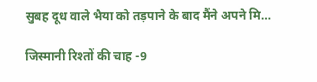सुबह दूध वाले भैया को तड़पाने के बाद मैंने अपने मि…

जिस्मानी रिश्तों की चाह -9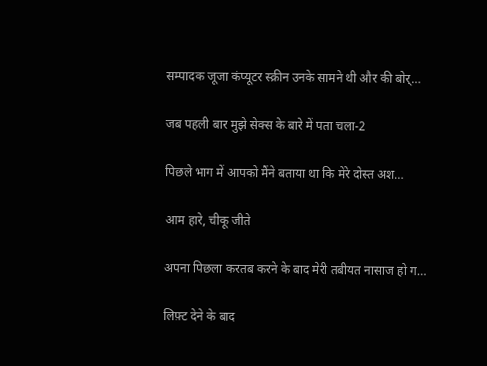सम्पादक जूजा कंप्यूटर स्क्रीन उनके सामने थी और की बोर्…

जब पहली बार मुझे सेक्स के बारे में पता चला-2

पिछले भाग में आपको मैंने बताया था कि मेरे दोस्त अश…

आम हारे, चीकू जीते

अपना पिछला करतब करने के बाद मेरी तबीयत नासाज हो ग…

लिफ़्ट देने के बाद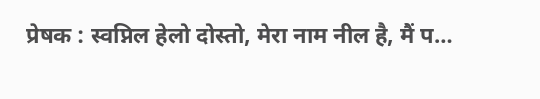प्रेषक : स्वप्निल हेलो दोस्तो, मेरा नाम नील है, मैं प…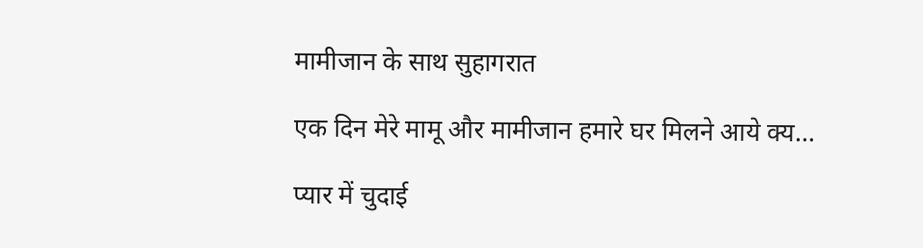मामीजान के साथ सुहागरात

एक दिन मेरे मामू और मामीजान हमारे घर मिलने आये क्य…

प्यार में चुदाई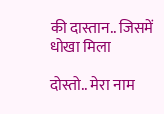की दास्तान.. जिसमें धोखा मिला

दोस्तो.. मेरा नाम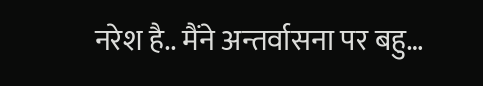नरेश है.. मैंने अन्तर्वासना पर बहु…